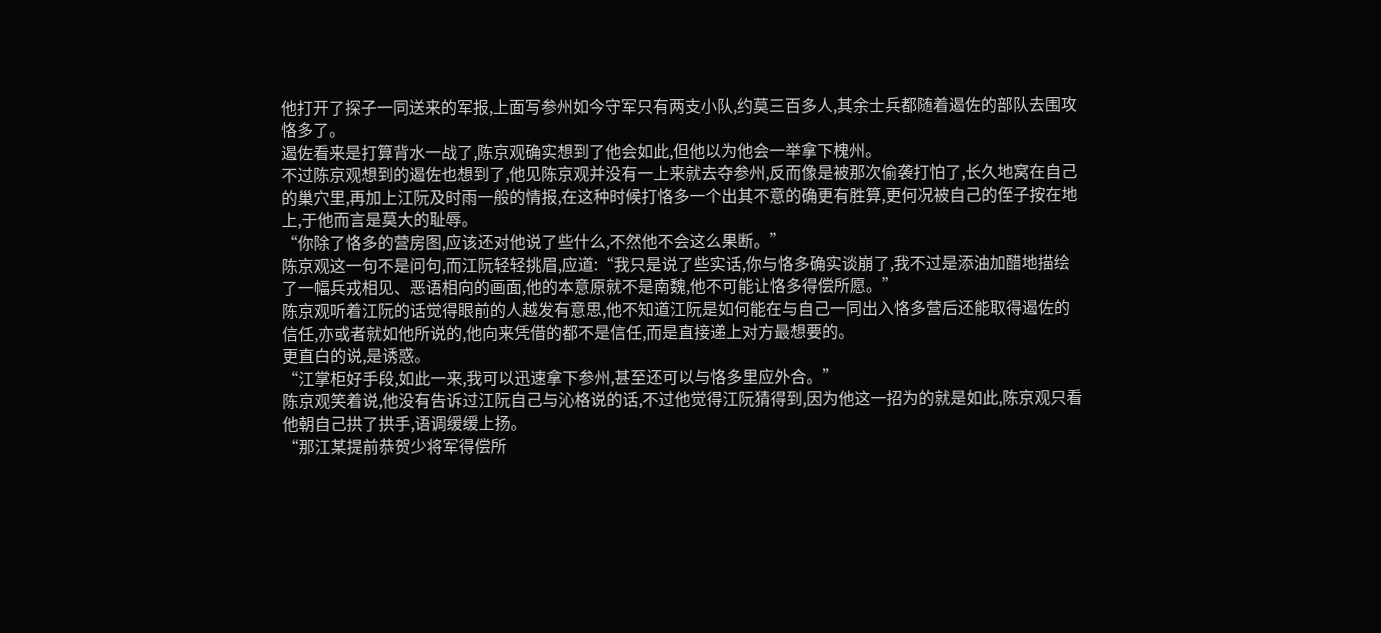他打开了探子一同送来的军报,上面写参州如今守军只有两支小队,约莫三百多人,其余士兵都随着遏佐的部队去围攻恪多了。
遏佐看来是打算背水一战了,陈京观确实想到了他会如此,但他以为他会一举拿下槐州。
不过陈京观想到的遏佐也想到了,他见陈京观并没有一上来就去夺参州,反而像是被那次偷袭打怕了,长久地窝在自己的巢穴里,再加上江阮及时雨一般的情报,在这种时候打恪多一个出其不意的确更有胜算,更何况被自己的侄子按在地上,于他而言是莫大的耻辱。
“你除了恪多的营房图,应该还对他说了些什么,不然他不会这么果断。”
陈京观这一句不是问句,而江阮轻轻挑眉,应道:“我只是说了些实话,你与恪多确实谈崩了,我不过是添油加醋地描绘了一幅兵戎相见、恶语相向的画面,他的本意原就不是南魏,他不可能让恪多得偿所愿。”
陈京观听着江阮的话觉得眼前的人越发有意思,他不知道江阮是如何能在与自己一同出入恪多营后还能取得遏佐的信任,亦或者就如他所说的,他向来凭借的都不是信任,而是直接递上对方最想要的。
更直白的说,是诱惑。
“江掌柜好手段,如此一来,我可以迅速拿下参州,甚至还可以与恪多里应外合。”
陈京观笑着说,他没有告诉过江阮自己与沁格说的话,不过他觉得江阮猜得到,因为他这一招为的就是如此,陈京观只看他朝自己拱了拱手,语调缓缓上扬。
“那江某提前恭贺少将军得偿所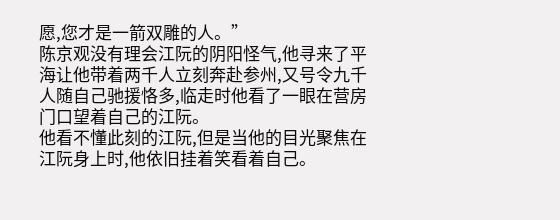愿,您才是一箭双雕的人。”
陈京观没有理会江阮的阴阳怪气,他寻来了平海让他带着两千人立刻奔赴参州,又号令九千人随自己驰援恪多,临走时他看了一眼在营房门口望着自己的江阮。
他看不懂此刻的江阮,但是当他的目光聚焦在江阮身上时,他依旧挂着笑看着自己。